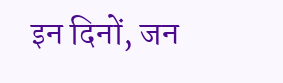इन दिनों, जन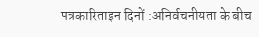पत्रकारिताइन दिनों :अनिर्वचनीयता के बीच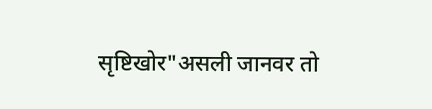सृष्टिखोर"असली जानवर तो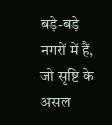बड़े-बड़े नगरों में हैं, जो सृष्टि के असल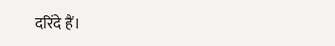दरिंदे हैं।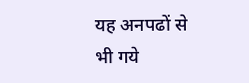यह अनपढों से भी गये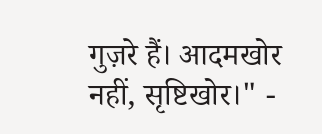गुज़रे हैं। आदमखोर नहीं, सृष्टिखोर।" -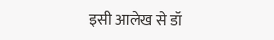इसी आलेख से डॉ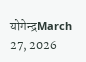योगेन्द्रMarch 27, 2026